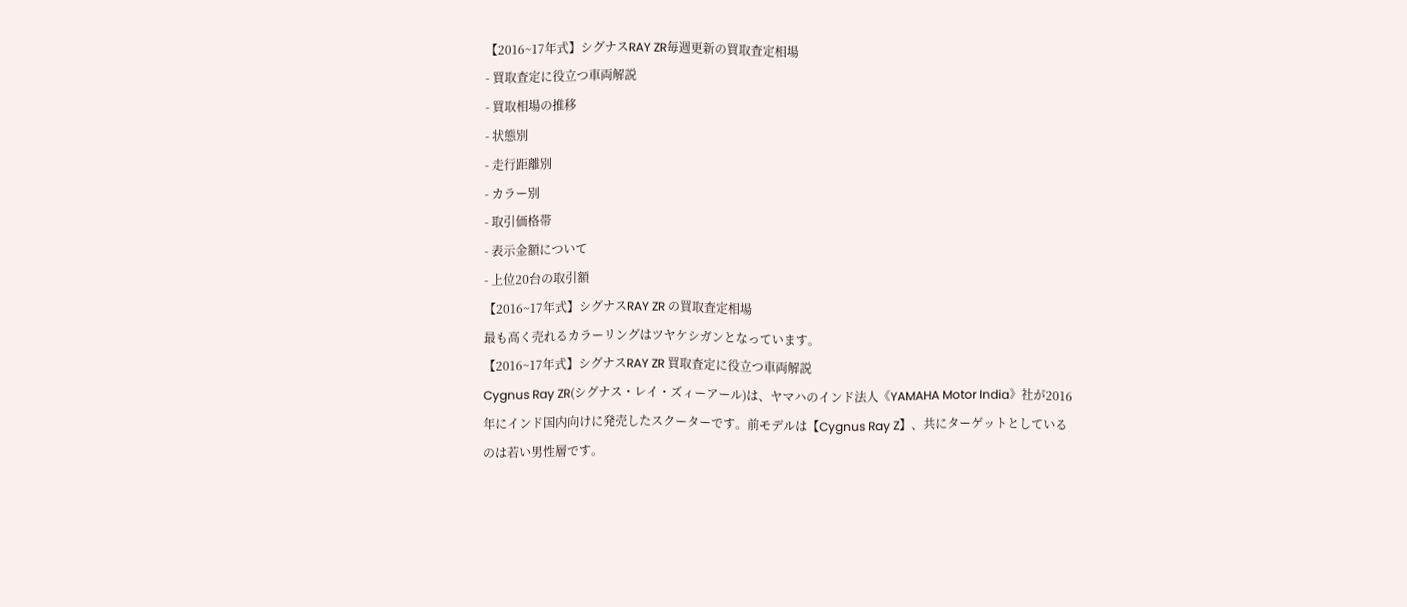【2016~17年式】シグナスRAY ZR毎週更新の買取査定相場
- 買取査定に役立つ車両解説
- 買取相場の推移
- 状態別
- 走行距離別
- カラー別
- 取引価格帯
- 表示金額について
- 上位20台の取引額
【2016~17年式】シグナスRAY ZR の買取査定相場
最も高く売れるカラーリングはツヤケシガンとなっています。
【2016~17年式】シグナスRAY ZR 買取査定に役立つ車両解説
Cygnus Ray ZR(シグナス・レイ・ズィーアール)は、ヤマハのインド法人《YAMAHA Motor India》社が2016年にインド国内向けに発売したスクーターです。前モデルは【Cygnus Ray Z】、共にターゲットとしているのは若い男性層です。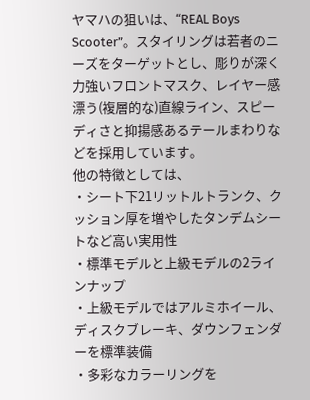ヤマハの狙いは、“REAL Boys Scooter”。スタイリングは若者のニーズをターゲットとし、彫りが深く力強いフロントマスク、レイヤー感漂う(複層的な)直線ライン、スピーディさと抑揚感あるテールまわりなどを採用しています。
他の特徴としては、
・シート下21リットルトランク、クッション厚を増やしたタンデムシートなど高い実用性
・標準モデルと上級モデルの2ラインナップ
・上級モデルではアルミホイール、ディスクブレーキ、ダウンフェンダーを標準装備
・多彩なカラーリングを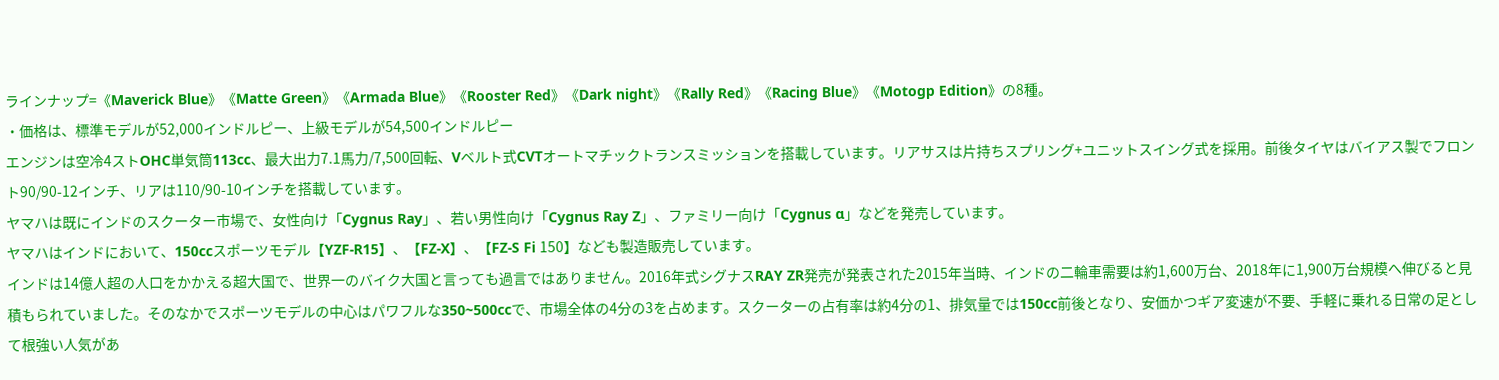ラインナップ=《Maverick Blue》《Matte Green》《Armada Blue》《Rooster Red》《Dark night》《Rally Red》《Racing Blue》《Motogp Edition》の8種。
・価格は、標準モデルが52,000インドルピー、上級モデルが54,500インドルピー
エンジンは空冷4ストOHC単気筒113cc、最大出力7.1馬力/7,500回転、Vベルト式CVTオートマチックトランスミッションを搭載しています。リアサスは片持ちスプリング+ユニットスイング式を採用。前後タイヤはバイアス製でフロント90/90-12インチ、リアは110/90-10インチを搭載しています。
ヤマハは既にインドのスクーター市場で、女性向け「Cygnus Ray」、若い男性向け「Cygnus Ray Z」、ファミリー向け「Cygnus α」などを発売しています。
ヤマハはインドにおいて、150ccスポーツモデル【YZF-R15】、【FZ-X】、【FZ-S Fi 150】なども製造販売しています。
インドは14億人超の人口をかかえる超大国で、世界一のバイク大国と言っても過言ではありません。2016年式シグナスRAY ZR発売が発表された2015年当時、インドの二輪車需要は約1,600万台、2018年に1,900万台規模へ伸びると見積もられていました。そのなかでスポーツモデルの中心はパワフルな350~500ccで、市場全体の4分の3を占めます。スクーターの占有率は約4分の1、排気量では150cc前後となり、安価かつギア変速が不要、手軽に乗れる日常の足として根強い人気があ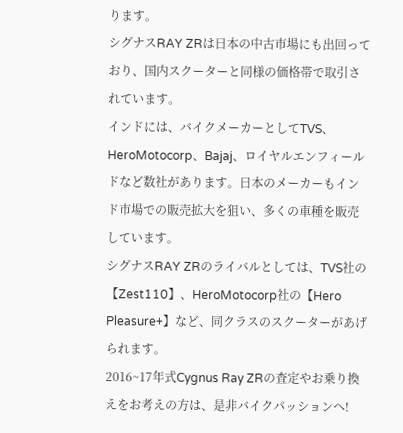ります。
シグナスRAY ZRは日本の中古市場にも出回っており、国内スクーターと同様の価格帯で取引されています。
インドには、バイクメーカーとしてTVS、HeroMotocorp、Bajaj、ロイヤルエンフィールドなど数社があります。日本のメーカーもインド市場での販売拡大を狙い、多くの車種を販売しています。
シグナスRAY ZRのライバルとしては、TVS社の【Zest110】、HeroMotocorp社の【Hero Pleasure+】など、同クラスのスクーターがあげられます。
2016~17年式Cygnus Ray ZRの査定やお乗り換えをお考えの方は、是非バイクパッションへ!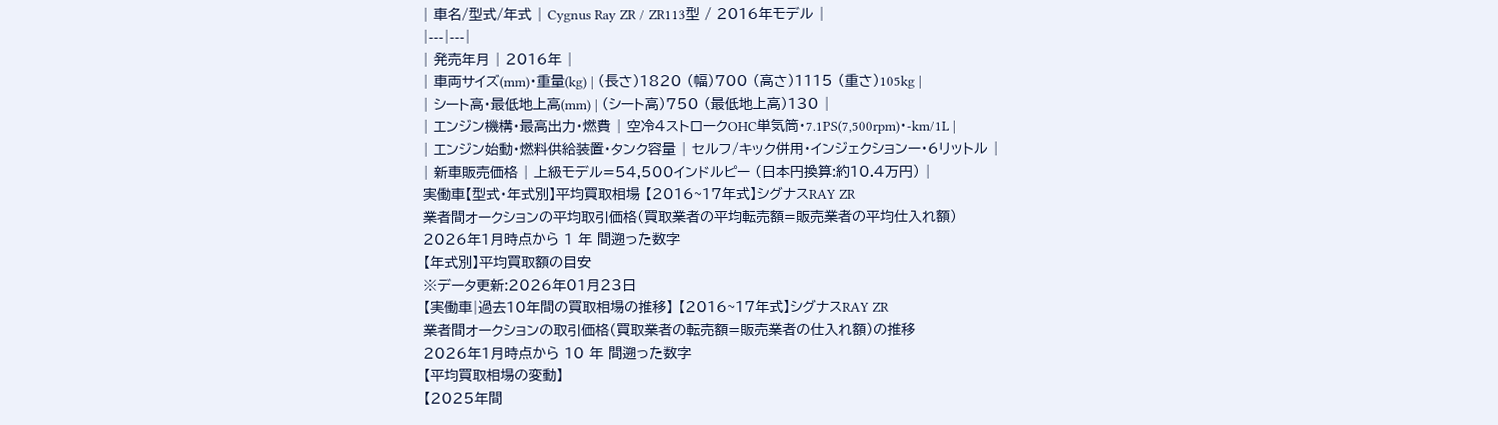| 車名/型式/年式 | Cygnus Ray ZR / ZR113型 / 2016年モデル |
|---|---|
| 発売年月 | 2016年 |
| 車両サイズ(mm)・重量(kg) | (長さ)1820 (幅)700 (高さ)1115 (重さ)105kg |
| シート高・最低地上高(mm) | (シート高)750 (最低地上高)130 |
| エンジン機構・最高出力・燃費 | 空冷4ストロークOHC単気筒・7.1PS(7,500rpm)・-km/1L |
| エンジン始動・燃料供給装置・タンク容量 | セルフ/キック併用・インジェクションー・6リットル |
| 新車販売価格 | 上級モデル=54,500インドルピー (日本円換算:約10.4万円) |
実働車【型式・年式別】平均買取相場 【2016~17年式】シグナスRAY ZR
業者間オークションの平均取引価格(買取業者の平均転売額=販売業者の平均仕入れ額)
2026年1月時点から 1 年 間遡った数字
【年式別】平均買取額の目安
※データ更新:2026年01月23日
【実働車|過去10年間の買取相場の推移】 【2016~17年式】シグナスRAY ZR
業者間オークションの取引価格(買取業者の転売額=販売業者の仕入れ額)の推移
2026年1月時点から 10 年 間遡った数字
【平均買取相場の変動】
【2025年間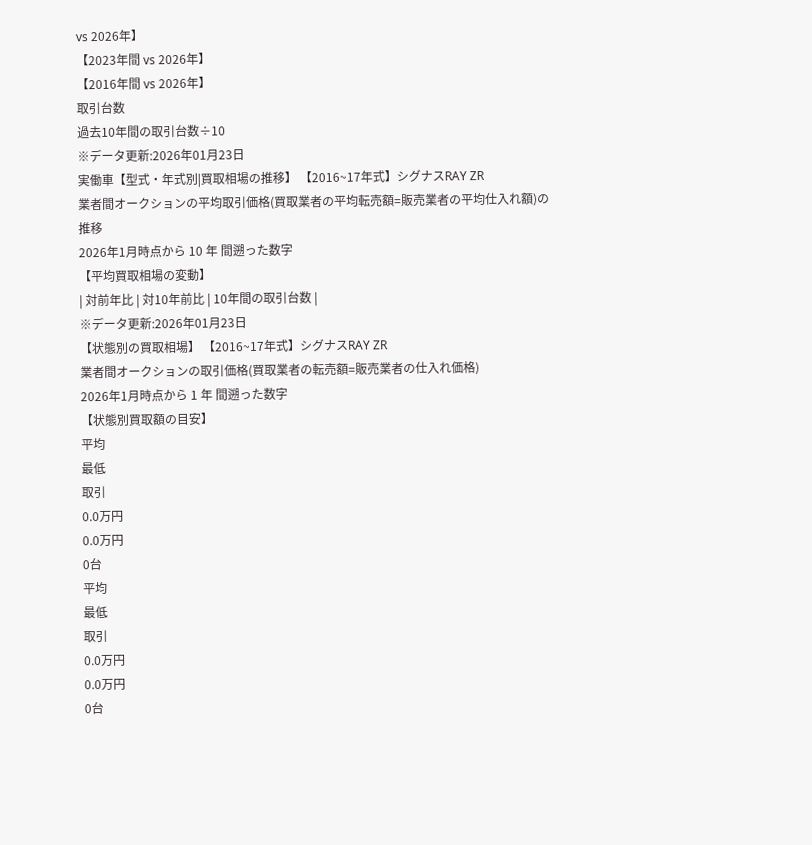vs 2026年】
【2023年間 vs 2026年】
【2016年間 vs 2026年】
取引台数
過去10年間の取引台数÷10
※データ更新:2026年01月23日
実働車【型式・年式別|買取相場の推移】 【2016~17年式】シグナスRAY ZR
業者間オークションの平均取引価格(買取業者の平均転売額=販売業者の平均仕入れ額)の推移
2026年1月時点から 10 年 間遡った数字
【平均買取相場の変動】
| 対前年比 | 対10年前比 | 10年間の取引台数 |
※データ更新:2026年01月23日
【状態別の買取相場】 【2016~17年式】シグナスRAY ZR
業者間オークションの取引価格(買取業者の転売額=販売業者の仕入れ価格)
2026年1月時点から 1 年 間遡った数字
【状態別買取額の目安】
平均
最低
取引
0.0万円
0.0万円
0台
平均
最低
取引
0.0万円
0.0万円
0台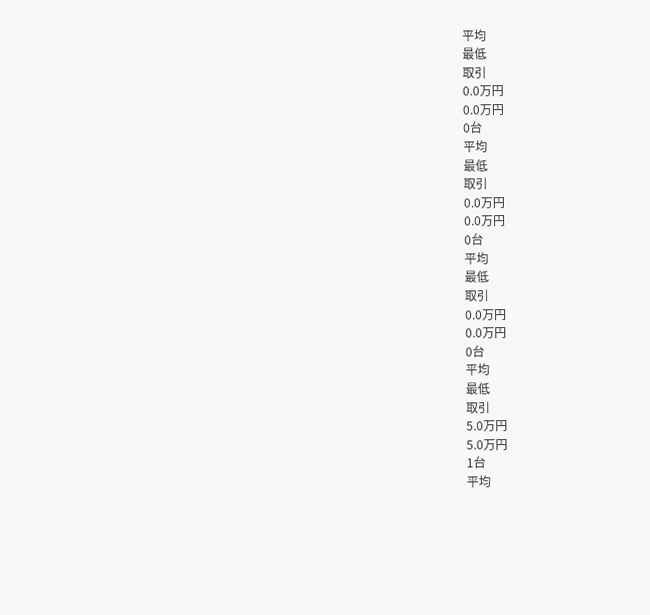平均
最低
取引
0.0万円
0.0万円
0台
平均
最低
取引
0.0万円
0.0万円
0台
平均
最低
取引
0.0万円
0.0万円
0台
平均
最低
取引
5.0万円
5.0万円
1台
平均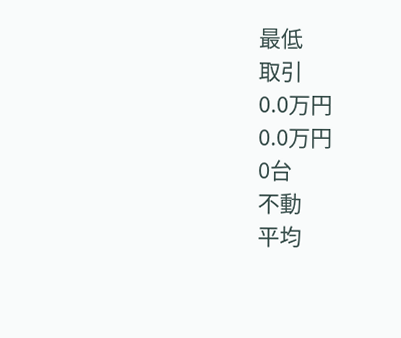最低
取引
0.0万円
0.0万円
0台
不動
平均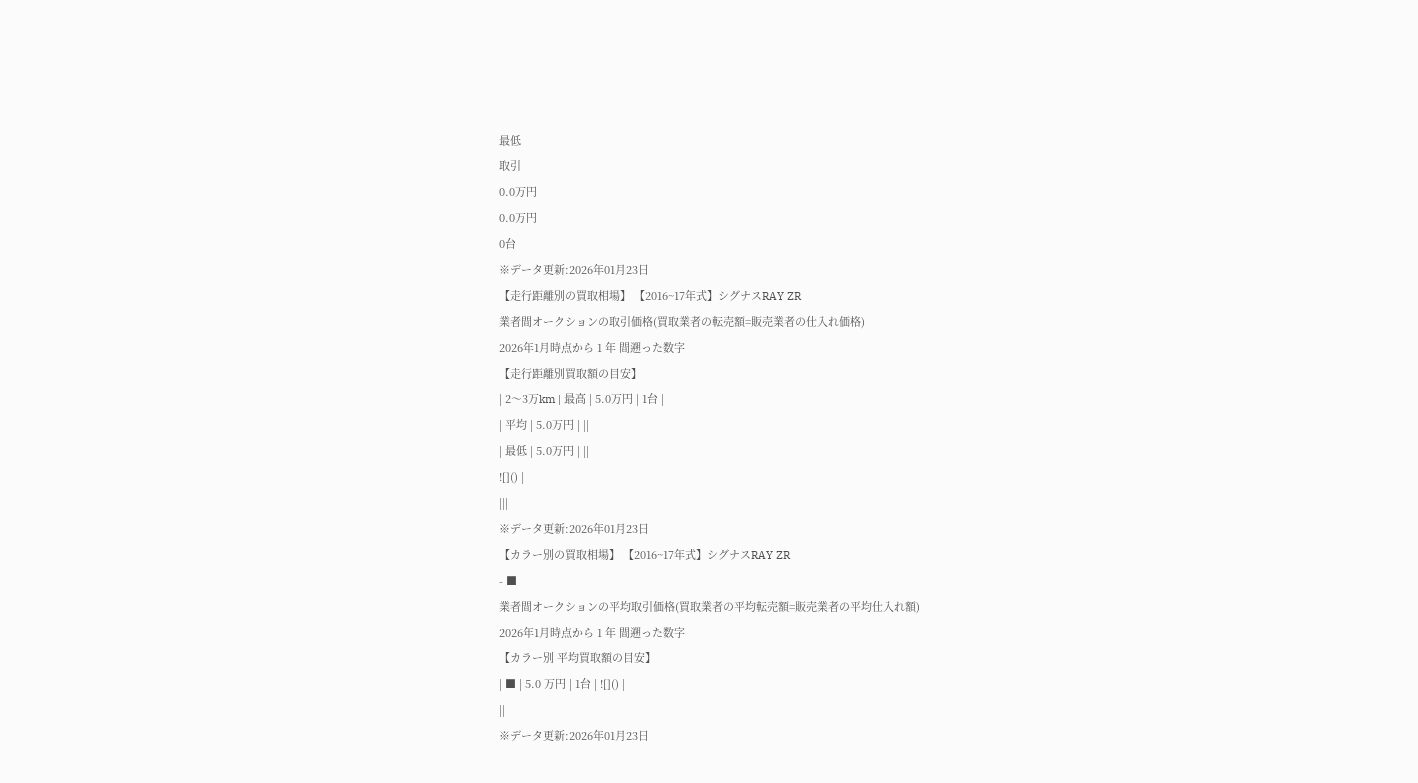最低
取引
0.0万円
0.0万円
0台
※データ更新:2026年01月23日
【走行距離別の買取相場】 【2016~17年式】シグナスRAY ZR
業者間オークションの取引価格(買取業者の転売額=販売業者の仕入れ価格)
2026年1月時点から 1 年 間遡った数字
【走行距離別買取額の目安】
| 2〜3万km | 最高 | 5.0万円 | 1台 |
| 平均 | 5.0万円 | ||
| 最低 | 5.0万円 | ||
![]() |
|||
※データ更新:2026年01月23日
【カラー別の買取相場】 【2016~17年式】シグナスRAY ZR
- ■
業者間オークションの平均取引価格(買取業者の平均転売額=販売業者の平均仕入れ額)
2026年1月時点から 1 年 間遡った数字
【カラー別 平均買取額の目安】
| ■ | 5.0 万円 | 1台 | ![]() |
||
※データ更新:2026年01月23日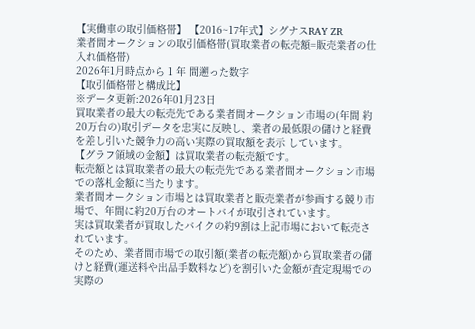【実働車の取引価格帯】 【2016~17年式】シグナスRAY ZR
業者間オークションの取引価格帯(買取業者の転売額=販売業者の仕入れ価格帯)
2026年1月時点から 1 年 間遡った数字
【取引価格帯と構成比】
※データ更新:2026年01月23日
買取業者の最大の転売先である業者間オークション市場の(年間 約20万台の)取引データを忠実に反映し、業者の最低限の儲けと経費を差し引いた競争力の高い実際の買取額を表示 しています。
【グラフ領域の金額】は買取業者の転売額です。
転売額とは買取業者の最大の転売先である業者間オークション市場での落札金額に当たります。
業者間オークション市場とは買取業者と販売業者が参画する競り市場で、年間に約20万台のオートバイが取引されています。
実は買取業者が買取したバイクの約9割は上記市場において転売されています。
そのため、業者間市場での取引額(業者の転売額)から買取業者の儲けと経費(運送料や出品手数料など)を割引いた金額が査定現場での実際の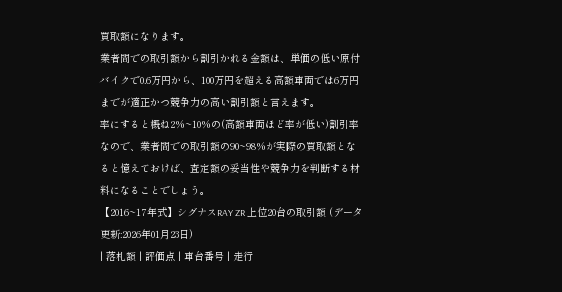買取額になります。
業者間での取引額から割引かれる金額は、単価の低い原付バイクで0.6万円から、100万円を超える高額車両では6万円までが適正かつ競争力の高い割引額と言えます。
率にすると概ね2%~10%の(高額車両ほど率が低い)割引率なので、業者間での取引額の90~98%が実際の買取額となると憶えておけば、査定額の妥当性や競争力を判断する材料になることでしょう。
【2016~17年式】シグナスRAY ZR 上位20台の取引額 (データ更新:2026年01月23日)
| 落札額 | 評価点 | 車台番号 | 走行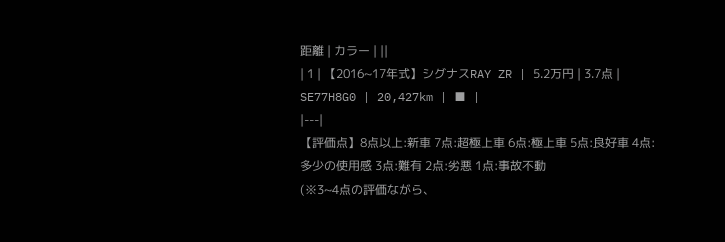距離 | カラー | ||
| 1 | 【2016~17年式】シグナスRAY ZR | 5.2万円 | 3.7点 | SE77H8G0 | 20,427km | ■ |
|---|
【評価点】8点以上:新車 7点:超極上車 6点:極上車 5点:良好車 4点:多少の使用感 3点:難有 2点:劣悪 1点:事故不動
(※3~4点の評価ながら、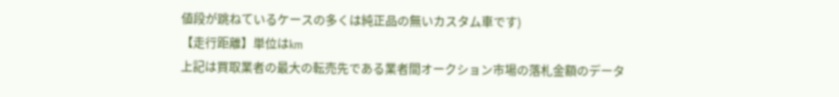値段が跳ねているケースの多くは純正品の無いカスタム車です)
【走行距離】単位はkm
上記は買取業者の最大の転売先である業者間オークション市場の落札金額のデータ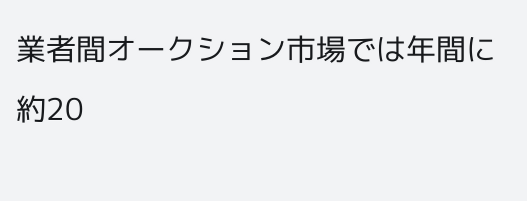業者間オークション市場では年間に約20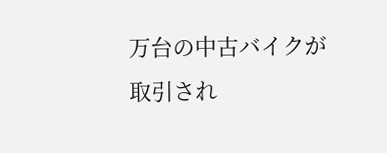万台の中古バイクが取引され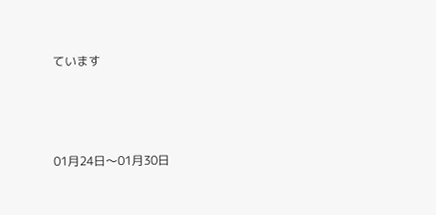ています





01月24日〜01月30日